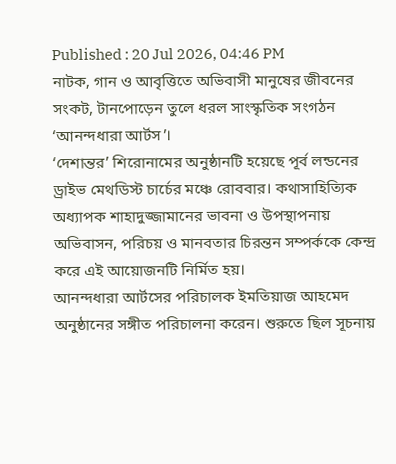Published : 20 Jul 2026, 04:46 PM
নাটক, গান ও আবৃত্তিতে অভিবাসী মানুষের জীবনের সংকট, টানপোড়েন তুলে ধরল সাংস্কৃতিক সংগঠন ‘আনন্দধারা আর্টস’।
‘দেশান্তর’ শিরোনামের অনুষ্ঠানটি হয়েছে পূর্ব লন্ডনের ড্রাইভ মেথডিস্ট চার্চের মঞ্চে রোববার। কথাসাহিত্যিক অধ্যাপক শাহাদুজ্জামানের ভাবনা ও উপস্থাপনায় অভিবাসন, পরিচয় ও মানবতার চিরন্তন সম্পর্ককে কেন্দ্র করে এই আয়োজনটি নির্মিত হয়।
আনন্দধারা আর্টসের পরিচালক ইমতিয়াজ আহমেদ অনুষ্ঠানের সঙ্গীত পরিচালনা করেন। শুরুতে ছিল সূচনায়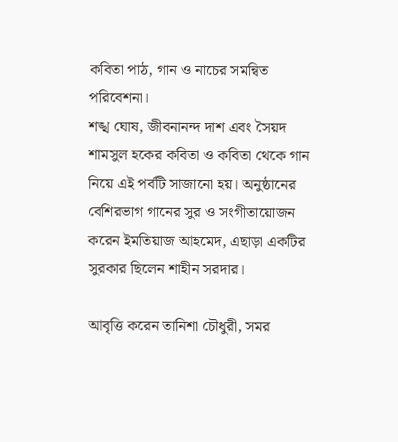কবিতা পাঠ, গান ও নাচের সমন্বিত পরিবেশনা।
শঙ্খ ঘোষ, জীবনানন্দ দাশ এবং সৈয়দ শামসুল হকের কবিতা ও কবিতা থেকে গান নিয়ে এই পর্বটি সাজানো হয়। অনুষ্ঠানের বেশিরভাগ গানের সুর ও সংগীতায়োজন করেন ইমতিয়াজ আহমেদ, এছাড়া একটির সুরকার ছিলেন শাহীন সরদার।

আবৃত্তি করেন তানিশা চৌধুরী, সমর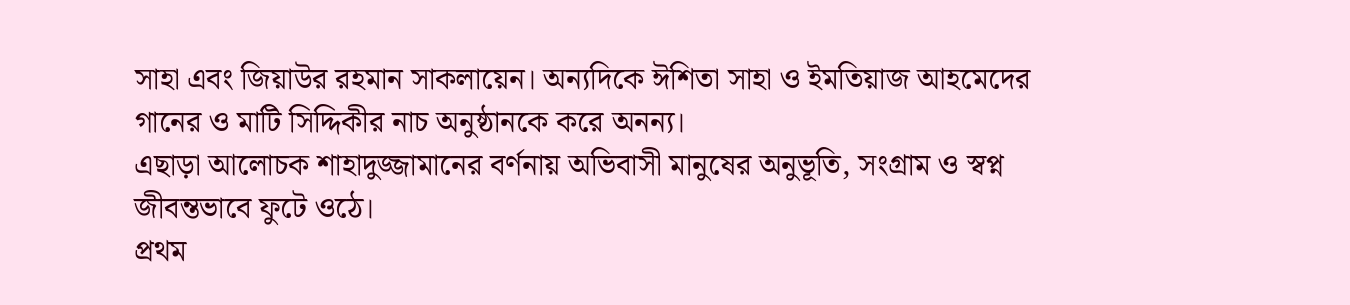সাহা এবং জিয়াউর রহমান সাকলায়েন। অন্যদিকে ঈশিতা সাহা ও ইমতিয়াজ আহমেদের গানের ও মাটি সিদ্দিকীর নাচ অনুষ্ঠানকে করে অনন্য।
এছাড়া আলোচক শাহাদুজ্জামানের বর্ণনায় অভিবাসী মানুষের অনুভূতি, সংগ্রাম ও স্বপ্ন জীবন্তভাবে ফুটে ওঠে।
প্রথম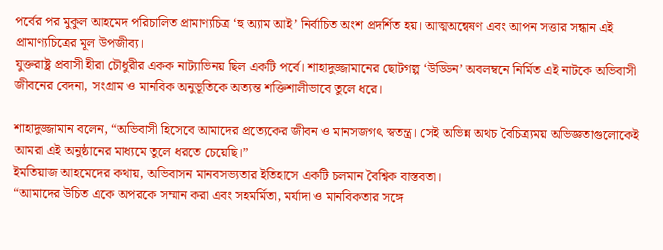পর্বের পর মুকুল আহমেদ পরিচালিত প্রামাণ্যচিত্র ‘হু অ্যাম আই’ নির্বাচিত অংশ প্রদর্শিত হয়। আত্মঅন্বেষণ এবং আপন সত্তার সন্ধান এই প্রামাণ্যচিত্রের মূল উপজীব্য।
যুক্তরাষ্ট্র প্রবাসী হীরা চৌধুরীর একক নাট্যাভিনয় ছিল একটি পর্বে। শাহাদুজ্জামানের ছোটগল্প ‘উড্ডিন’ অবলম্বনে নির্মিত এই নাটকে অভিবাসী জীবনের বেদনা, সংগ্রাম ও মানবিক অনুভূতিকে অত্যন্ত শক্তিশালীভাবে তুলে ধরে।

শাহাদুজ্জামান বলেন, “অভিবাসী হিসেবে আমাদের প্রত্যেকের জীবন ও মানসজগৎ স্বতন্ত্র। সেই অভিন্ন অথচ বৈচিত্র্যময় অভিজ্ঞতাগুলোকেই আমরা এই অনুষ্ঠানের মাধ্যমে তুলে ধরতে চেয়েছি।”
ইমতিয়াজ আহমেদের কথায়, অভিবাসন মানবসভ্যতার ইতিহাসে একটি চলমান বৈশ্বিক বাস্তবতা।
“আমাদের উচিত একে অপরকে সম্মান করা এবং সহমর্মিতা, মর্যাদা ও মানবিকতার সঙ্গে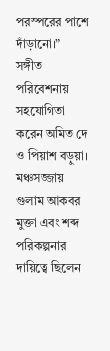পরস্পরের পাশে দাঁড়ানো।”
সঙ্গীত পরিবেশনায় সহযোগিতা করেন অমিত দে ও পিয়াশ বড়ুয়া। মঞ্চসজ্জায় গুলাম আকবর মুক্তা এবং শব্দ পরিকল্পনার দায়িত্বে ছিলেন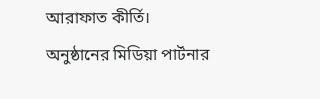আরাফাত কীর্তি।
অনুষ্ঠানের মিডিয়া পার্টনার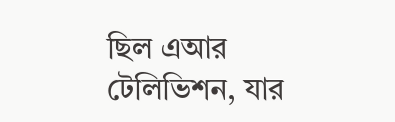ছিল এআর টেলিভিশন, যার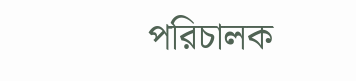পরিচালক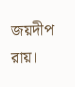জয়দীপ রায়।